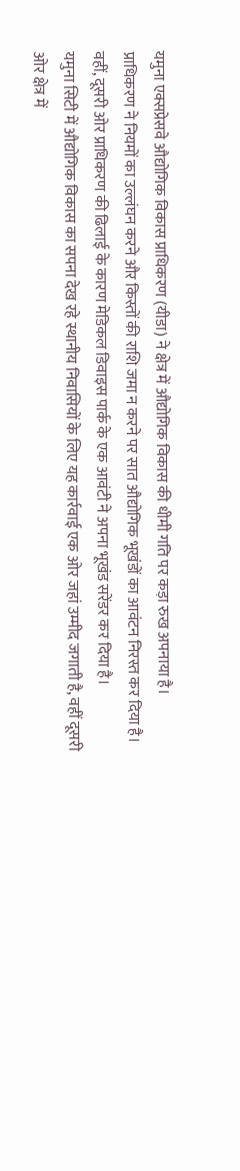यमुना एक्सप्रेसवे औद्योगिक विकास प्राधिकरण (यीडा) ने क्षेत्र में औद्योगिक विकास की धीमी गति पर कड़ा रुख अपनाया है। प्राधिकरण ने नियमों का उल्लंघन करने और किस्तों की राशि जमा न करने पर सात औद्योगिक भूखंडों का आवंटन निरस्त कर दिया है। वहीं, दूसरी ओर प्राधिकरण की ढिलाई के कारण मेडिकल डिवाइस पार्क के एक आवंटी ने अपना भूखंड सरेंडर कर दिया है।
यमुना सिटी में औद्योगिक विकास का सपना देख रहे स्थानीय निवासियों के लिए यह कार्रवाई एक ओर जहां उम्मीद जगाती है, वहीं दूसरी ओर क्षेत्र में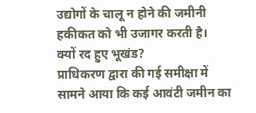उद्योगों के चालू न होने की जमीनी हकीकत को भी उजागर करती है।
क्यों रद हुए भूखंड?
प्राधिकरण द्वारा की गई समीक्षा में सामने आया कि कई आवंटी जमीन का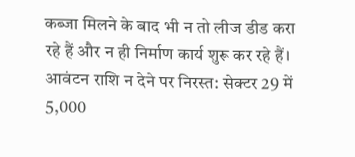कब्जा मिलने के बाद भी न तो लीज डीड करा रहे हैं और न ही निर्माण कार्य शुरू कर रहे हैं।
आवंटन राशि न देने पर निरस्त: सेक्टर 29 में 5,000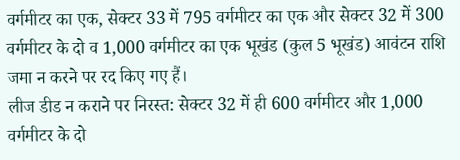वर्गमीटर का एक, सेक्टर 33 में 795 वर्गमीटर का एक और सेक्टर 32 में 300 वर्गमीटर के दो व 1,000 वर्गमीटर का एक भूखंड (कुल 5 भूखंड) आवंटन राशि जमा न करने पर रद किए गए हैं।
लीज डीड न कराने पर निरस्त: सेक्टर 32 में ही 600 वर्गमीटर और 1,000 वर्गमीटर के दो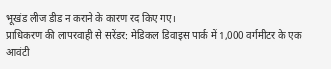भूखंड लीज डीड न कराने के कारण रद किए गए।
प्राधिकरण की लापरवाही से सरेंडर: मेडिकल डिवाइस पार्क में 1,000 वर्गमीटर के एक आवंटी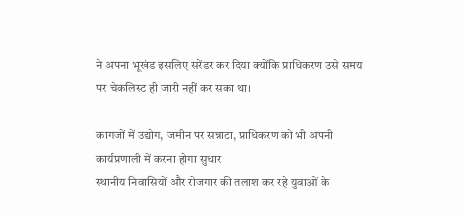ने अपना भूखंड इसलिए सरेंडर कर दिया क्योंकि प्राधिकरण उसे समय पर चेकलिस्ट ही जारी नहीं कर सका था।

कागजों में उद्योग, जमीन पर सन्नाटा, प्राधिकरण को भी अपनी कार्यप्रणाली में करना होगा सुधार
स्थानीय निवासियों और रोजगार की तलाश कर रहे युवाओं के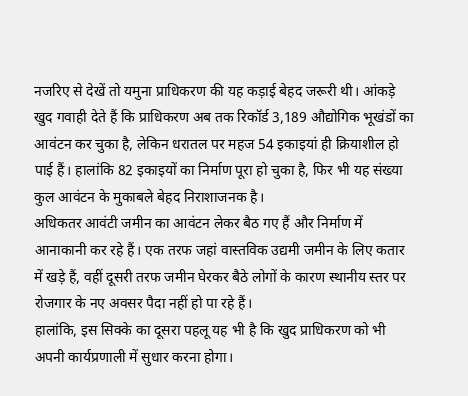नजरिए से देखें तो यमुना प्राधिकरण की यह कड़ाई बेहद जरूरी थी। आंकड़े खुद गवाही देते हैं कि प्राधिकरण अब तक रिकॉर्ड 3,189 औद्योगिक भूखंडों का आवंटन कर चुका है, लेकिन धरातल पर महज 54 इकाइयां ही क्रियाशील हो पाई हैं। हालांकि 82 इकाइयों का निर्माण पूरा हो चुका है, फिर भी यह संख्या कुल आवंटन के मुकाबले बेहद निराशाजनक है।
अधिकतर आवंटी जमीन का आवंटन लेकर बैठ गए हैं और निर्माण में आनाकानी कर रहे हैं। एक तरफ जहां वास्तविक उद्यमी जमीन के लिए कतार में खड़े हैं, वहीं दूसरी तरफ जमीन घेरकर बैठे लोगों के कारण स्थानीय स्तर पर रोजगार के नए अवसर पैदा नहीं हो पा रहे हैं।
हालांकि, इस सिक्के का दूसरा पहलू यह भी है कि खुद प्राधिकरण को भी अपनी कार्यप्रणाली में सुधार करना होगा।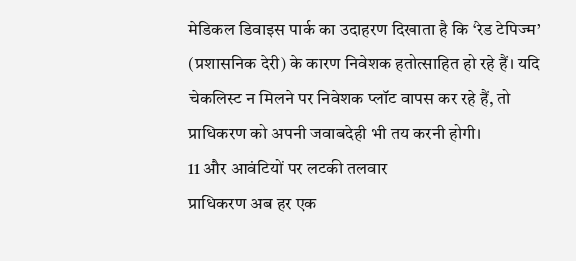मेडिकल डिवाइस पार्क का उदाहरण दिखाता है कि ‘रेड टेपिज्म’ (प्रशासनिक देरी) के कारण निवेशक हतोत्साहित हो रहे हैं। यदि चेकलिस्ट न मिलने पर निवेशक प्लॉट वापस कर रहे हैं, तो प्राधिकरण को अपनी जवाबदेही भी तय करनी होगी।
11 और आवंटियों पर लटकी तलवार
प्राधिकरण अब हर एक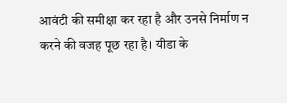आवंटी की समीक्षा कर रहा है और उनसे निर्माण न करने की वजह पूछ रहा है। यीडा के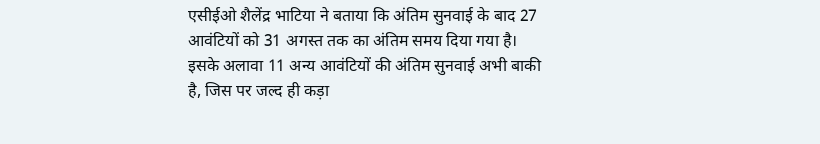एसीईओ शैलेंद्र भाटिया ने बताया कि अंतिम सुनवाई के बाद 27 आवंटियों को 31 अगस्त तक का अंतिम समय दिया गया है। इसके अलावा 11 अन्य आवंटियों की अंतिम सुनवाई अभी बाकी है, जिस पर जल्द ही कड़ा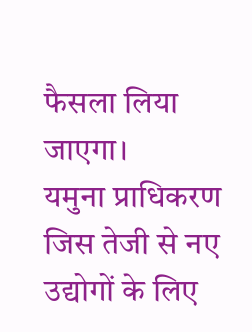फैसला लिया जाएगा।
यमुना प्राधिकरण जिस तेजी से नए उद्योगों के लिए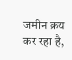जमीन क्रय कर रहा है,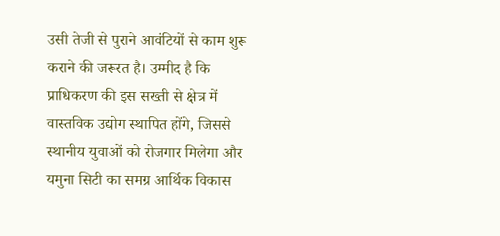उसी तेजी से पुराने आवंटियों से काम शुरू कराने की जरूरत है। उम्मीद है कि प्राधिकरण की इस सख्ती से क्षेत्र में वास्तविक उद्योग स्थापित होंगे, जिससे स्थानीय युवाओं को रोजगार मिलेगा और यमुना सिटी का समग्र आर्थिक विकास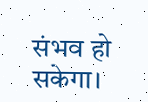संभव हो सकेगा।